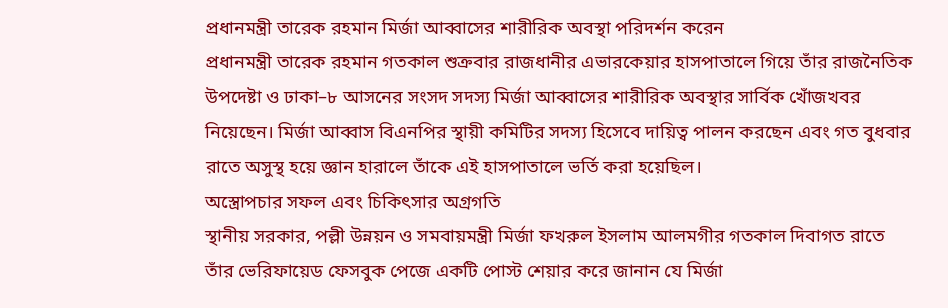প্রধানমন্ত্রী তারেক রহমান মির্জা আব্বাসের শারীরিক অবস্থা পরিদর্শন করেন
প্রধানমন্ত্রী তারেক রহমান গতকাল শুক্রবার রাজধানীর এভারকেয়ার হাসপাতালে গিয়ে তাঁর রাজনৈতিক উপদেষ্টা ও ঢাকা–৮ আসনের সংসদ সদস্য মির্জা আব্বাসের শারীরিক অবস্থার সার্বিক খোঁজখবর নিয়েছেন। মির্জা আব্বাস বিএনপির স্থায়ী কমিটির সদস্য হিসেবে দায়িত্ব পালন করছেন এবং গত বুধবার রাতে অসুস্থ হয়ে জ্ঞান হারালে তাঁকে এই হাসপাতালে ভর্তি করা হয়েছিল।
অস্ত্রোপচার সফল এবং চিকিৎসার অগ্রগতি
স্থানীয় সরকার, পল্লী উন্নয়ন ও সমবায়মন্ত্রী মির্জা ফখরুল ইসলাম আলমগীর গতকাল দিবাগত রাতে তাঁর ভেরিফায়েড ফেসবুক পেজে একটি পোস্ট শেয়ার করে জানান যে মির্জা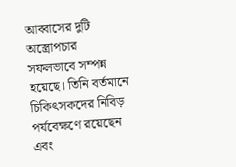আব্বাসের দুটি অস্ত্রোপচার সফলভাবে সম্পন্ন হয়েছে। তিনি বর্তমানে চিকিৎসকদের নিবিড় পর্যবেক্ষণে রয়েছেন এবং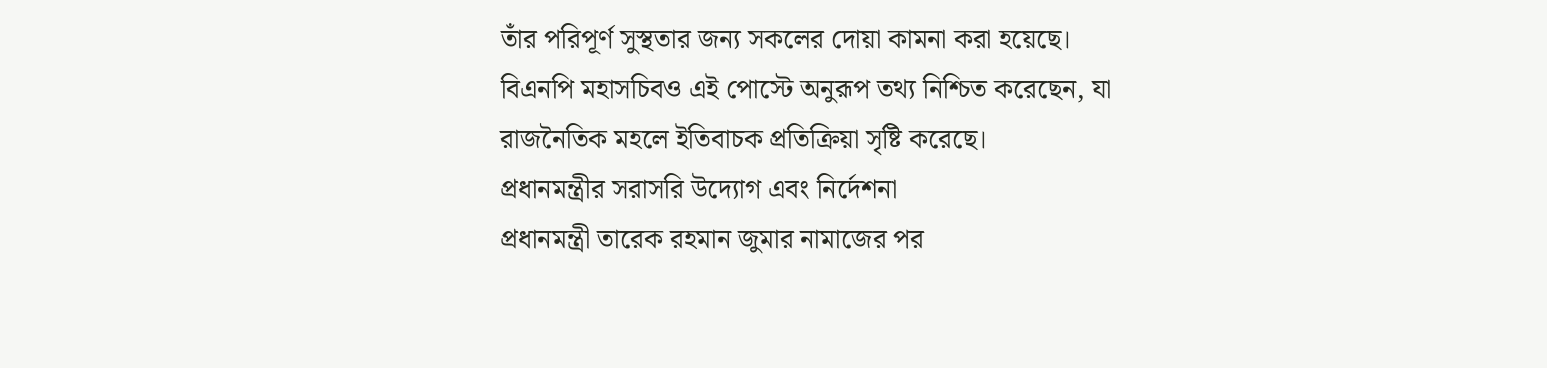তাঁর পরিপূর্ণ সুস্থতার জন্য সকলের দোয়া কামনা করা হয়েছে। বিএনপি মহাসচিবও এই পোস্টে অনুরূপ তথ্য নিশ্চিত করেছেন, যা রাজনৈতিক মহলে ইতিবাচক প্রতিক্রিয়া সৃষ্টি করেছে।
প্রধানমন্ত্রীর সরাসরি উদ্যোগ এবং নির্দেশনা
প্রধানমন্ত্রী তারেক রহমান জুমার নামাজের পর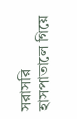সরাসরি হাসপাতালে গিয়ে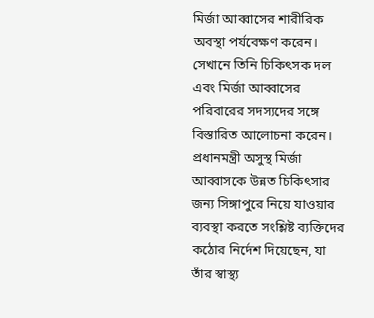মির্জা আব্বাসের শারীরিক অবস্থা পর্যবেক্ষণ করেন। সেখানে তিনি চিকিৎসক দল এবং মির্জা আব্বাসের পরিবারের সদস্যদের সঙ্গে বিস্তারিত আলোচনা করেন। প্রধানমন্ত্রী অসুস্থ মির্জা আব্বাসকে উন্নত চিকিৎসার জন্য সিঙ্গাপুরে নিয়ে যাওয়ার ব্যবস্থা করতে সংশ্লিষ্ট ব্যক্তিদের কঠোর নির্দেশ দিয়েছেন, যা তাঁর স্বাস্থ্য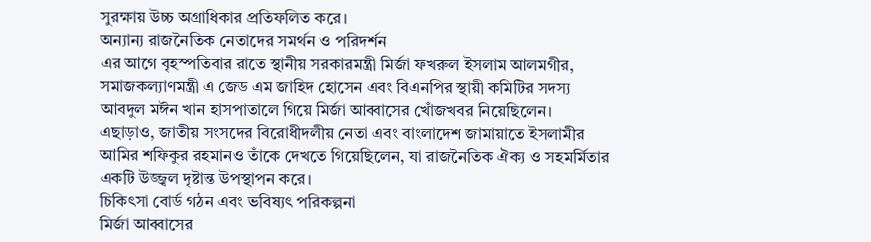সুরক্ষায় উচ্চ অগ্রাধিকার প্রতিফলিত করে।
অন্যান্য রাজনৈতিক নেতাদের সমর্থন ও পরিদর্শন
এর আগে বৃহস্পতিবার রাতে স্থানীয় সরকারমন্ত্রী মির্জা ফখরুল ইসলাম আলমগীর, সমাজকল্যাণমন্ত্রী এ জেড এম জাহিদ হোসেন এবং বিএনপির স্থায়ী কমিটির সদস্য আবদুল মঈন খান হাসপাতালে গিয়ে মির্জা আব্বাসের খোঁজখবর নিয়েছিলেন। এছাড়াও, জাতীয় সংসদের বিরোধীদলীয় নেতা এবং বাংলাদেশ জামায়াতে ইসলামীর আমির শফিকুর রহমানও তাঁকে দেখতে গিয়েছিলেন, যা রাজনৈতিক ঐক্য ও সহমর্মিতার একটি উজ্জ্বল দৃষ্টান্ত উপস্থাপন করে।
চিকিৎসা বোর্ড গঠন এবং ভবিষ্যৎ পরিকল্পনা
মির্জা আব্বাসের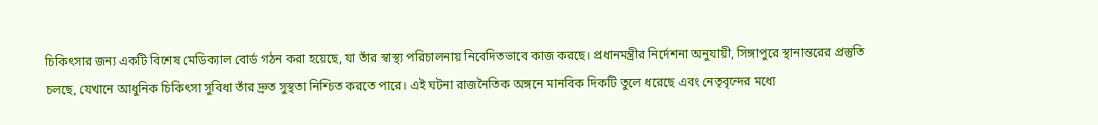চিকিৎসার জন্য একটি বিশেষ মেডিক্যাল বোর্ড গঠন করা হয়েছে, যা তাঁর স্বাস্থ্য পরিচালনায় নিবেদিতভাবে কাজ করছে। প্রধানমন্ত্রীর নির্দেশনা অনুযায়ী, সিঙ্গাপুরে স্থানান্তরের প্রস্তুতি চলছে, যেখানে আধুনিক চিকিৎসা সুবিধা তাঁর দ্রুত সুস্থতা নিশ্চিত করতে পারে। এই ঘটনা রাজনৈতিক অঙ্গনে মানবিক দিকটি তুলে ধরেছে এবং নেতৃবৃন্দের মধ্যে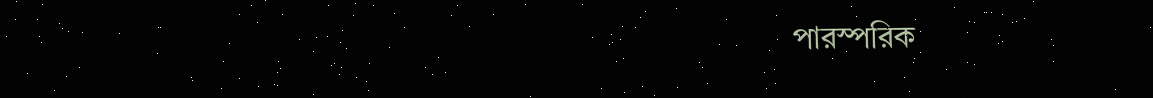পারস্পরিক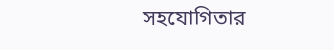সহযোগিতার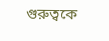গুরুত্বকে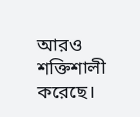আরও শক্তিশালী করেছে।